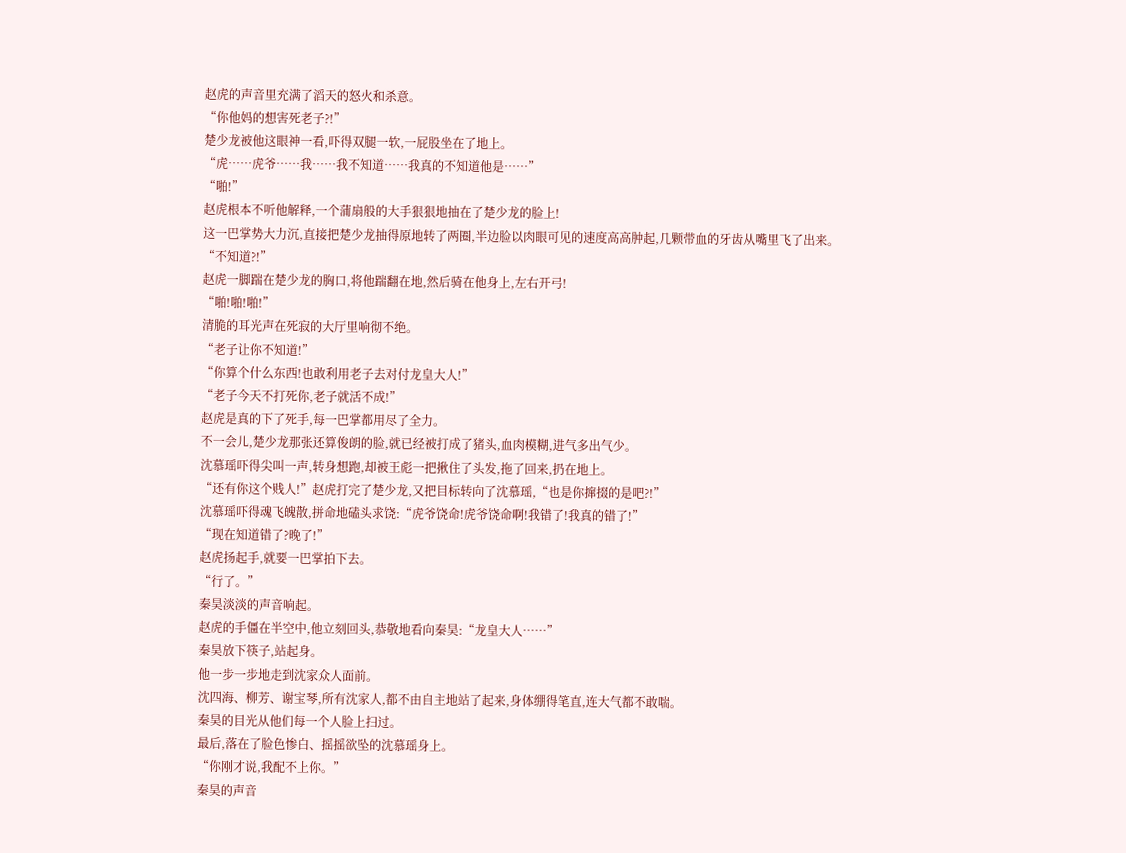赵虎的声音里充满了滔天的怒火和杀意。
“你他妈的想害死老子?!”
楚少龙被他这眼神一看,吓得双腿一软,一屁股坐在了地上。
“虎……虎爷……我……我不知道……我真的不知道他是……”
“啪!”
赵虎根本不听他解释,一个蒲扇般的大手狠狠地抽在了楚少龙的脸上!
这一巴掌势大力沉,直接把楚少龙抽得原地转了两圈,半边脸以肉眼可见的速度高高肿起,几颗带血的牙齿从嘴里飞了出来。
“不知道?!”
赵虎一脚踹在楚少龙的胸口,将他踹翻在地,然后骑在他身上,左右开弓!
“啪!啪!啪!”
清脆的耳光声在死寂的大厅里响彻不绝。
“老子让你不知道!”
“你算个什么东西!也敢利用老子去对付龙皇大人!”
“老子今天不打死你,老子就活不成!”
赵虎是真的下了死手,每一巴掌都用尽了全力。
不一会儿,楚少龙那张还算俊朗的脸,就已经被打成了猪头,血肉模糊,进气多出气少。
沈慕瑶吓得尖叫一声,转身想跑,却被王彪一把揪住了头发,拖了回来,扔在地上。
“还有你这个贱人!”赵虎打完了楚少龙,又把目标转向了沈慕瑶,“也是你撺掇的是吧?!”
沈慕瑶吓得魂飞魄散,拼命地磕头求饶:“虎爷饶命!虎爷饶命啊!我错了!我真的错了!”
“现在知道错了?晚了!”
赵虎扬起手,就要一巴掌拍下去。
“行了。”
秦昊淡淡的声音响起。
赵虎的手僵在半空中,他立刻回头,恭敬地看向秦昊:“龙皇大人……”
秦昊放下筷子,站起身。
他一步一步地走到沈家众人面前。
沈四海、柳芳、谢宝琴,所有沈家人,都不由自主地站了起来,身体绷得笔直,连大气都不敢喘。
秦昊的目光从他们每一个人脸上扫过。
最后,落在了脸色惨白、摇摇欲坠的沈慕瑶身上。
“你刚才说,我配不上你。”
秦昊的声音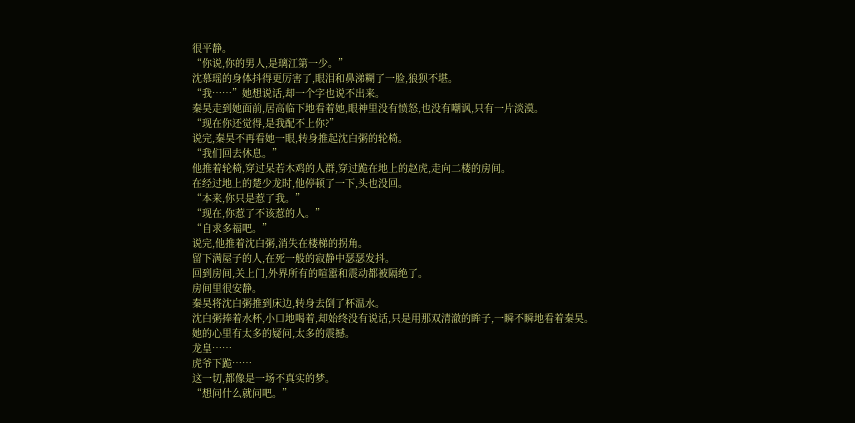很平静。
“你说,你的男人,是璃江第一少。”
沈慕瑶的身体抖得更厉害了,眼泪和鼻涕糊了一脸,狼狈不堪。
“我……”她想说话,却一个字也说不出来。
秦昊走到她面前,居高临下地看着她,眼神里没有愤怒,也没有嘲讽,只有一片淡漠。
“现在你还觉得,是我配不上你?”
说完,秦昊不再看她一眼,转身推起沈白粥的轮椅。
“我们回去休息。”
他推着轮椅,穿过呆若木鸡的人群,穿过跪在地上的赵虎,走向二楼的房间。
在经过地上的楚少龙时,他停顿了一下,头也没回。
“本来,你只是惹了我。”
“现在,你惹了不该惹的人。”
“自求多福吧。”
说完,他推着沈白粥,消失在楼梯的拐角。
留下满屋子的人,在死一般的寂静中瑟瑟发抖。
回到房间,关上门,外界所有的喧嚣和震动都被隔绝了。
房间里很安静。
秦昊将沈白粥推到床边,转身去倒了杯温水。
沈白粥捧着水杯,小口地喝着,却始终没有说话,只是用那双清澈的眸子,一瞬不瞬地看着秦昊。
她的心里有太多的疑问,太多的震撼。
龙皇……
虎爷下跪……
这一切,都像是一场不真实的梦。
“想问什么就问吧。”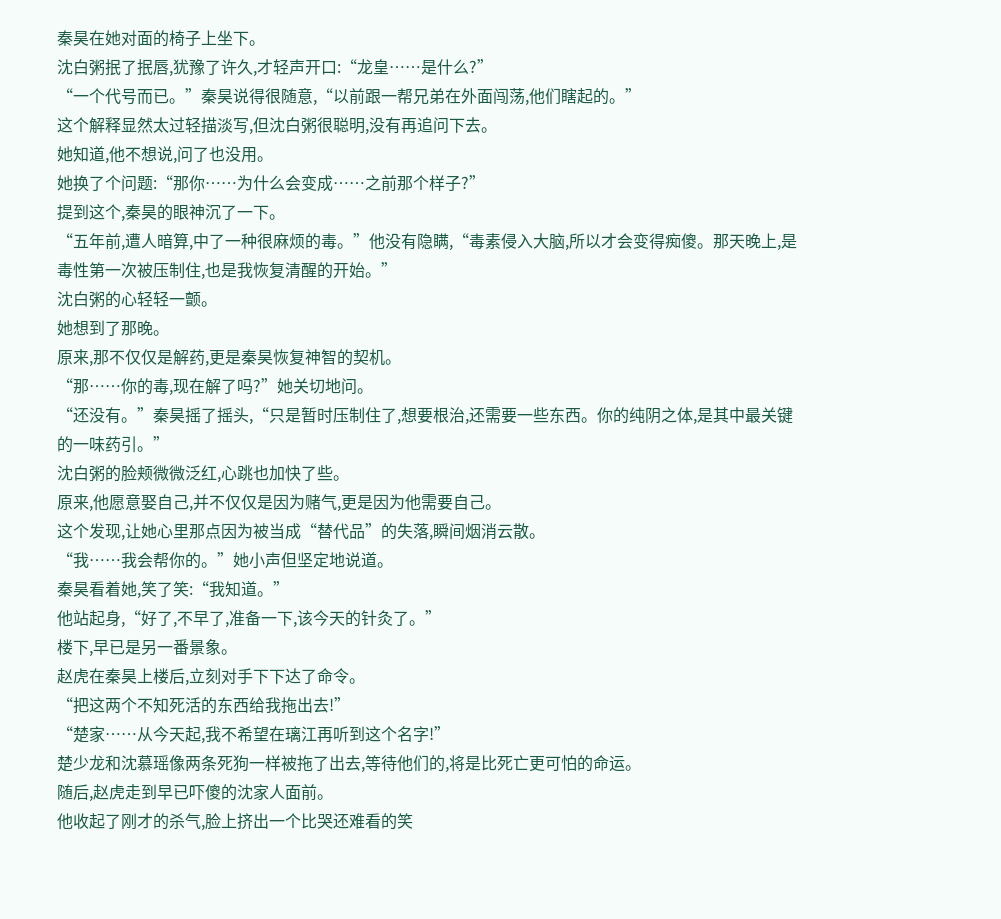秦昊在她对面的椅子上坐下。
沈白粥抿了抿唇,犹豫了许久,才轻声开口:“龙皇……是什么?”
“一个代号而已。”秦昊说得很随意,“以前跟一帮兄弟在外面闯荡,他们瞎起的。”
这个解释显然太过轻描淡写,但沈白粥很聪明,没有再追问下去。
她知道,他不想说,问了也没用。
她换了个问题:“那你……为什么会变成……之前那个样子?”
提到这个,秦昊的眼神沉了一下。
“五年前,遭人暗算,中了一种很麻烦的毒。”他没有隐瞒,“毒素侵入大脑,所以才会变得痴傻。那天晚上,是毒性第一次被压制住,也是我恢复清醒的开始。”
沈白粥的心轻轻一颤。
她想到了那晚。
原来,那不仅仅是解药,更是秦昊恢复神智的契机。
“那……你的毒,现在解了吗?”她关切地问。
“还没有。”秦昊摇了摇头,“只是暂时压制住了,想要根治,还需要一些东西。你的纯阴之体,是其中最关键的一味药引。”
沈白粥的脸颊微微泛红,心跳也加快了些。
原来,他愿意娶自己,并不仅仅是因为赌气,更是因为他需要自己。
这个发现,让她心里那点因为被当成“替代品”的失落,瞬间烟消云散。
“我……我会帮你的。”她小声但坚定地说道。
秦昊看着她,笑了笑:“我知道。”
他站起身,“好了,不早了,准备一下,该今天的针灸了。”
楼下,早已是另一番景象。
赵虎在秦昊上楼后,立刻对手下下达了命令。
“把这两个不知死活的东西给我拖出去!”
“楚家……从今天起,我不希望在璃江再听到这个名字!”
楚少龙和沈慕瑶像两条死狗一样被拖了出去,等待他们的,将是比死亡更可怕的命运。
随后,赵虎走到早已吓傻的沈家人面前。
他收起了刚才的杀气,脸上挤出一个比哭还难看的笑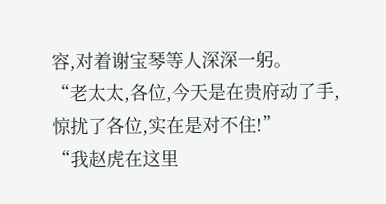容,对着谢宝琴等人深深一躬。
“老太太,各位,今天是在贵府动了手,惊扰了各位,实在是对不住!”
“我赵虎在这里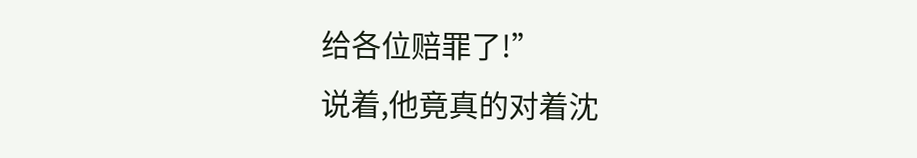给各位赔罪了!”
说着,他竟真的对着沈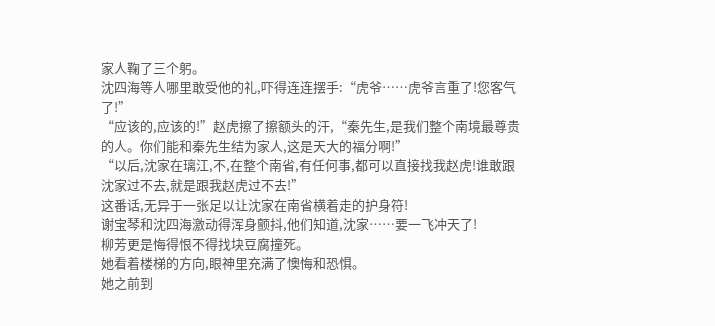家人鞠了三个躬。
沈四海等人哪里敢受他的礼,吓得连连摆手:“虎爷……虎爷言重了!您客气了!”
“应该的,应该的!”赵虎擦了擦额头的汗,“秦先生,是我们整个南境最尊贵的人。你们能和秦先生结为家人,这是天大的福分啊!”
“以后,沈家在璃江,不,在整个南省,有任何事,都可以直接找我赵虎!谁敢跟沈家过不去,就是跟我赵虎过不去!”
这番话,无异于一张足以让沈家在南省横着走的护身符!
谢宝琴和沈四海激动得浑身颤抖,他们知道,沈家……要一飞冲天了!
柳芳更是悔得恨不得找块豆腐撞死。
她看着楼梯的方向,眼神里充满了懊悔和恐惧。
她之前到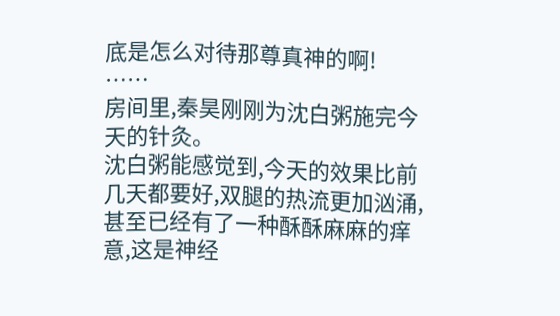底是怎么对待那尊真神的啊!
……
房间里,秦昊刚刚为沈白粥施完今天的针灸。
沈白粥能感觉到,今天的效果比前几天都要好,双腿的热流更加汹涌,甚至已经有了一种酥酥麻麻的痒意,这是神经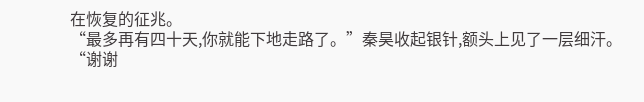在恢复的征兆。
“最多再有四十天,你就能下地走路了。”秦昊收起银针,额头上见了一层细汗。
“谢谢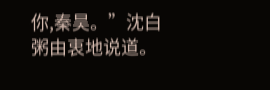你,秦昊。”沈白粥由衷地说道。